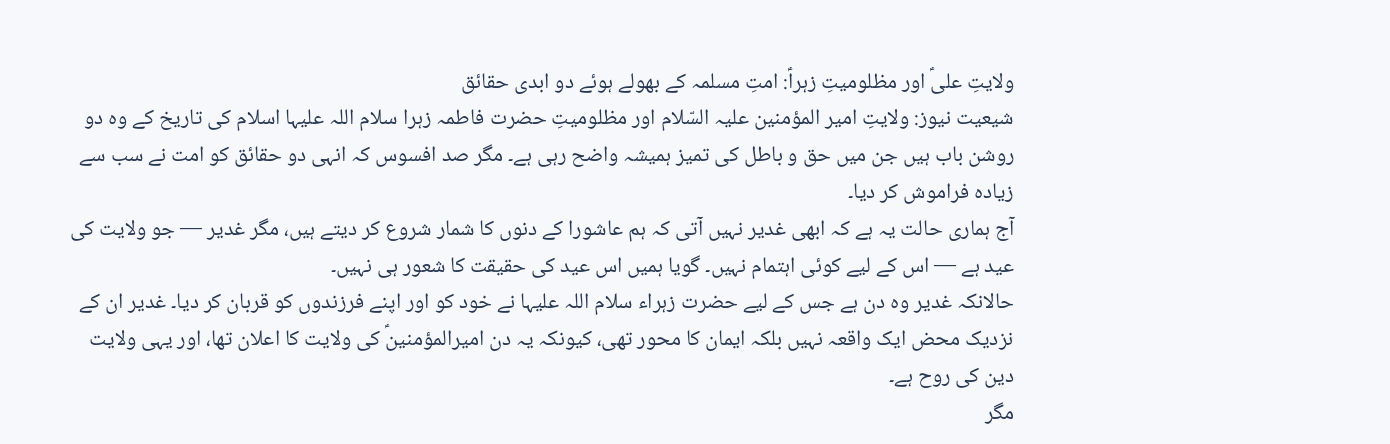ولایتِ علیؑ اور مظلومیتِ زہراؑ: امتِ مسلمہ کے بھولے ہوئے دو ابدی حقائق
شیعیت نیوز: ولایتِ امیر المؤمنین علیہ السّلام اور مظلومیتِ حضرت فاطمہ زہرا سلام اللہ علیہا اسلام کی تاریخ کے وہ دو روشن باب ہیں جن میں حق و باطل کی تمیز ہمیشہ واضح رہی ہے۔ مگر صد افسوس کہ انہی دو حقائق کو امت نے سب سے زیادہ فراموش کر دیا۔
آج ہماری حالت یہ ہے کہ ابھی غدیر نہیں آتی کہ ہم عاشورا کے دنوں کا شمار شروع کر دیتے ہیں، مگر غدیر — جو ولایت کی عید ہے — اس کے لیے کوئی اہتمام نہیں۔ گویا ہمیں اس عید کی حقیقت کا شعور ہی نہیں۔
حالانکہ غدیر وہ دن ہے جس کے لیے حضرت زہراء سلام اللہ علیہا نے خود کو اور اپنے فرزندوں کو قربان کر دیا۔ غدیر ان کے نزدیک محض ایک واقعہ نہیں بلکہ ایمان کا محور تھی، کیونکہ یہ دن امیرالمؤمنینؑ کی ولایت کا اعلان تھا، اور یہی ولایت دین کی روح ہے۔
مگر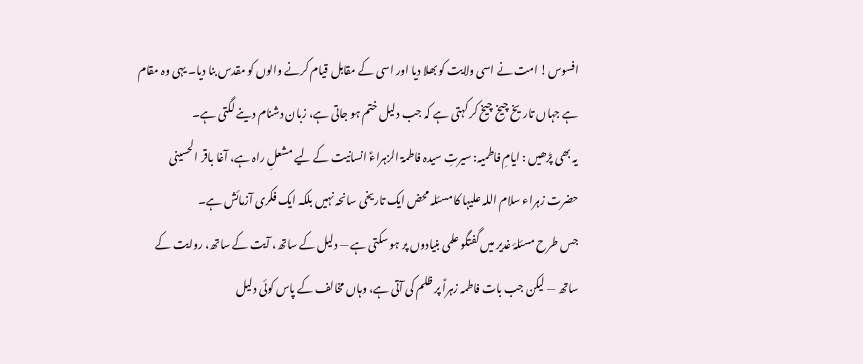افسوس! امت نے اسی ولایت کو بھلا دیا اور اسی کے مقابل قیام کرنے والوں کو مقدس بنا دیا۔ یہی وہ مقام ہے جہاں تاریخ چیخ چیخ کر کہتی ہے کہ جب دلیل ختم ہو جاتی ہے، زبان دشنام دینے لگتی ہے۔
یہ بھی پڑھیں : ایامِ فاطمیہ: سیرتِ سیدہ فاطمۃ الزہراءؑ انسانیت کے لیے مشعلِ راہ ہے، آغا باقر الحسینی
حضرت زہراء سلام اللہ علیہا کا مسئلہ محض ایک تاریخی سانحہ نہیں بلکہ ایک فکری آزمائش ہے۔
جس طرح مسئلۂ غدیر میں گفتگو علمی بنیادوں پر ہو سکتی ہے — دلیل کے ساتھ، آیت کے ساتھ، روایت کے ساتھ — لیکن جب بات فاطمہ زہراؑ پر ظلم کی آتی ہے، وہاں مخالف کے پاس کوئی دلیل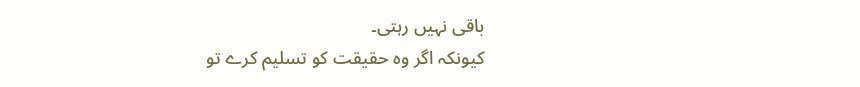باقی نہیں رہتی۔
کیونکہ اگر وہ حقیقت کو تسلیم کرے تو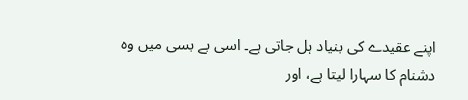اپنے عقیدے کی بنیاد ہل جاتی ہے۔ اسی بے بسی میں وہ دشنام کا سہارا لیتا ہے، اور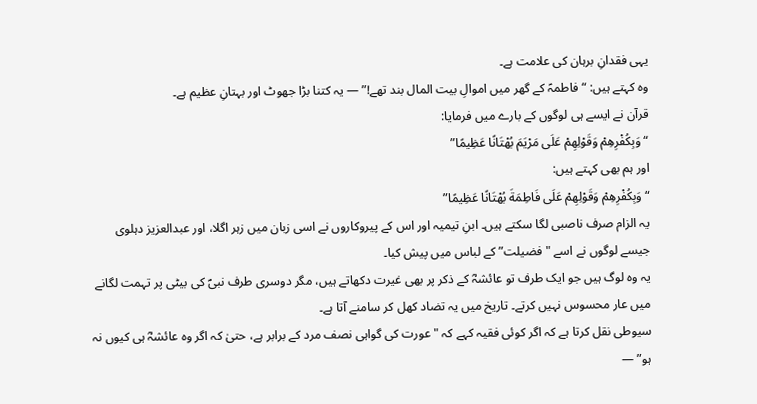یہی فقدانِ برہان کی علامت ہے۔
وہ کہتے ہیں: “فاطمہؑ کے گھر میں اموالِ بیت المال بند تھے!” — یہ کتنا بڑا جھوٹ اور بہتانِ عظیم ہے۔
قرآن نے ایسے ہی لوگوں کے بارے میں فرمایا:
“وَبِكُفْرِهِمْ وَقَوْلِهِمْ عَلَى مَرْيَمَ بُهْتَانًا عَظِيمًا”
اور ہم بھی کہتے ہیں:
“وَبِكُفْرِهِمْ وَقَوْلِهِمْ عَلَى فَاطِمَةَ بُهْتَانًا عَظِيمًا”
یہ الزام صرف ناصبی لگا سکتے ہیں۔ ابنِ تیمیہ اور اس کے پیروکاروں نے اسی زبان میں زہر اگلا، اور عبدالعزیز دہلوی جیسے لوگوں نے اسے "فضیلت” کے لباس میں پیش کیا۔
یہ وہ لوگ ہیں جو ایک طرف تو عائشہؓ کے ذکر پر بھی غیرت دکھاتے ہیں، مگر دوسری طرف نبیؐ کی بیٹی پر تہمت لگانے میں عار محسوس نہیں کرتے۔ تاریخ میں یہ تضاد کھل کر سامنے آتا ہے۔
سیوطی نقل کرتا ہے کہ اگر کوئی فقیہ کہے کہ "عورت کی گواہی نصف مرد کے برابر ہے، حتیٰ کہ اگر وہ عائشہؓ ہی کیوں نہ ہو” —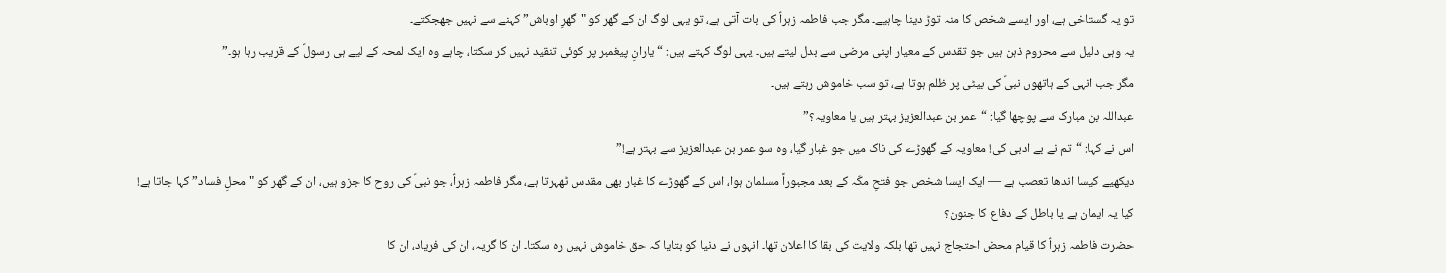تو یہ گستاخی ہے، اور ایسے شخص کا منہ توڑ دینا چاہیے۔ مگر جب فاطمہ زہراؑ کی بات آتی ہے، تو یہی لوگ ان کے گھر کو "گھرِ اوباش” کہنے سے نہیں جھجکتے۔
یہ وہی دلیل سے محروم ذہن ہیں جو تقدس کے معیار اپنی مرضی سے بدل لیتے ہیں۔ یہی لوگ کہتے ہیں: “یارانِ پیغمبر پر کوئی تنقید نہیں کر سکتا، چاہے وہ ایک لمحہ کے لیے ہی رسولؐ کے قریب رہا ہو۔”
مگر جب انہی کے ہاتھوں نبیؐ کی بیٹی پر ظلم ہوتا ہے، تو سب خاموش رہتے ہیں۔
عبداللہ بن مبارک سے پوچھا گیا: “عمر بن عبدالعزیز بہتر ہیں یا معاویہ؟”
اس نے کہا: “تم نے بے ادبی کی! معاویہ کے گھوڑے کی ناک میں جو غبار گیا، وہ سو عمر بن عبدالعزیز سے بہتر ہے!”
دیکھیے کیسا اندھا تعصب ہے — ایک ایسا شخص جو فتحِ مکّہ کے بعد مجبوراً مسلمان ہوا، اس کے گھوڑے کا غبار بھی مقدس ٹھہرتا ہے، مگر فاطمہ زہراؑ، جو نبیؐ کی روح کا جزو ہیں، ان کے گھر کو "محلِ فساد” کہا جاتا ہے!
کیا یہ ایمان ہے یا باطل کے دفاع کا جنون؟
حضرت فاطمہ زہراؑ کا قیام محض احتجاج نہیں تھا بلکہ ولایت کی بقا کا اعلان تھا۔ انہوں نے دنیا کو بتایا کہ حق خاموش نہیں رہ سکتا۔ ان کا گریہ، ان کی فریاد، ان کا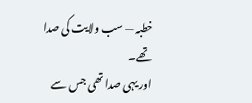خطبہ — سب ولایت کی صدا تھے۔
اور یہی صدا تھی جس سے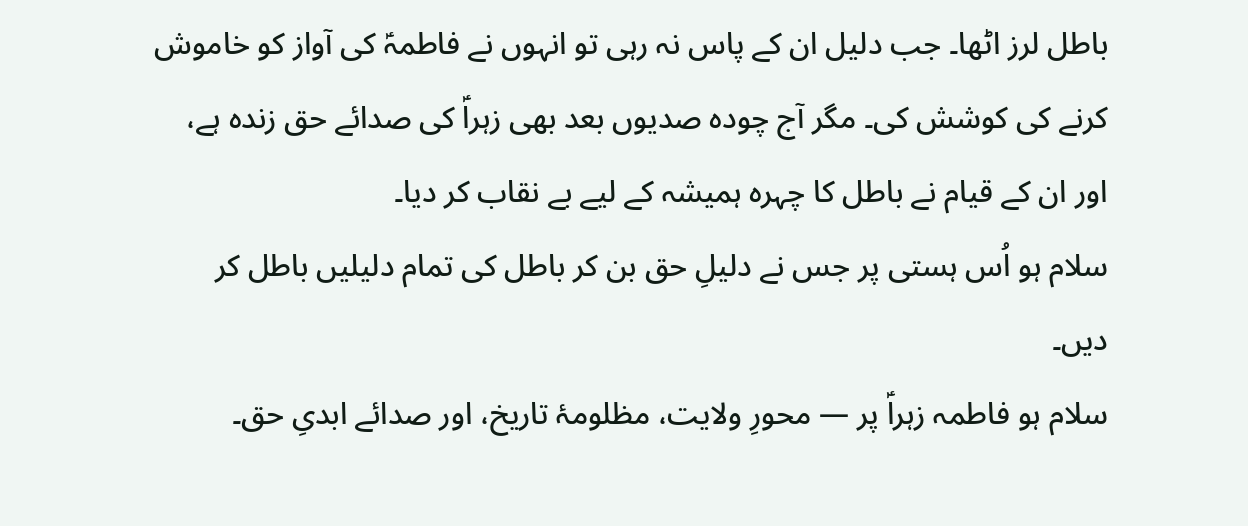باطل لرز اٹھا۔ جب دلیل ان کے پاس نہ رہی تو انہوں نے فاطمہؑ کی آواز کو خاموش کرنے کی کوشش کی۔ مگر آج چودہ صدیوں بعد بھی زہراؑ کی صدائے حق زندہ ہے، اور ان کے قیام نے باطل کا چہرہ ہمیشہ کے لیے بے نقاب کر دیا۔
سلام ہو اُس ہستی پر جس نے دلیلِ حق بن کر باطل کی تمام دلیلیں باطل کر دیں۔
سلام ہو فاطمہ زہراؑ پر — محورِ ولایت، مظلومۂ تاریخ، اور صدائے ابدیِ حق۔